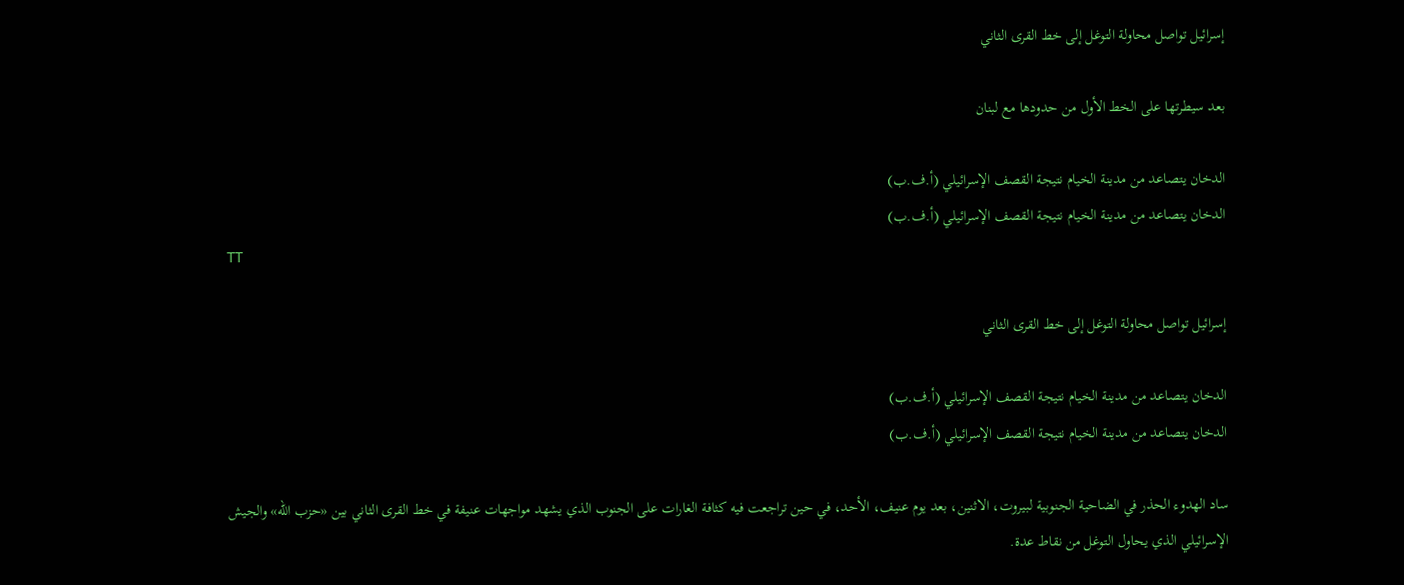إسرائيل تواصل محاولة التوغل إلى خط القرى الثاني

بعد سيطرتها على الخط الأول من حدودها مع لبنان

الدخان يتصاعد من مدينة الخيام نتيجة القصف الإسرائيلي (أ.ف.ب)
الدخان يتصاعد من مدينة الخيام نتيجة القصف الإسرائيلي (أ.ف.ب)
TT

إسرائيل تواصل محاولة التوغل إلى خط القرى الثاني

الدخان يتصاعد من مدينة الخيام نتيجة القصف الإسرائيلي (أ.ف.ب)
الدخان يتصاعد من مدينة الخيام نتيجة القصف الإسرائيلي (أ.ف.ب)

ساد الهدوء الحذر في الضاحية الجنوبية لبيروت، الاثنين، بعد يوم عنيف، الأحد، في حين تراجعت فيه كثافة الغارات على الجنوب الذي يشهد مواجهات عنيفة في خط القرى الثاني بين «حزب الله» والجيش الإسرائيلي الذي يحاول التوغل من نقاط عدة.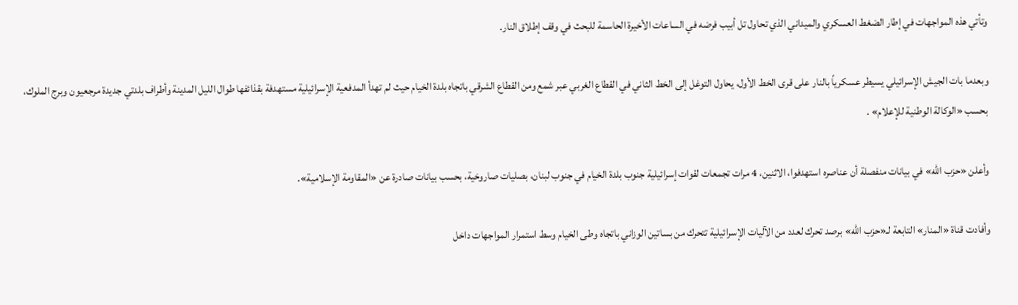وتأتي هذه المواجهات في إطار الضغط العسكري والميداني الذي تحاول تل أبيب فرضه في الساعات الأخيرة الحاسمة للبحث في وقف إطلاق النار.

وبعدما بات الجيش الإسرائيلي يسيطر عسكرياً بالنار على قرى الخط الأول، يحاول التوغل إلى الخط الثاني في القطاع الغربي عبر شمع ومن القطاع الشرقي باتجاه بلدة الخيام حيث لم تهدأ المدفعية الإسرائيلية مستهدفة بقذائفها طوال الليل المدينة وأطراف بلدتي جديدة مرجعيون وبرج الملوك، بحسب «الوكالة الوطنية للإعلام» .

وأعلن «حزب الله» في بيانات منفصلة أن عناصره استهدفوا، الاثنين، 4 مرات تجمعات لقوات إسرائيلية جنوب بلدة الخيام في جنوب لبنان، بصليات صاروخية، بحسب بيانات صادرة عن «المقاومة الإسلامية».

وأفادت قناة «المنار» التابعة لـ«حزب الله» برصد تحرك لعدد من الآليات الإسرائيلية تتحرك من بساتين الوزاني باتجاه وطى الخيام وسط استمرار المواجهات داخل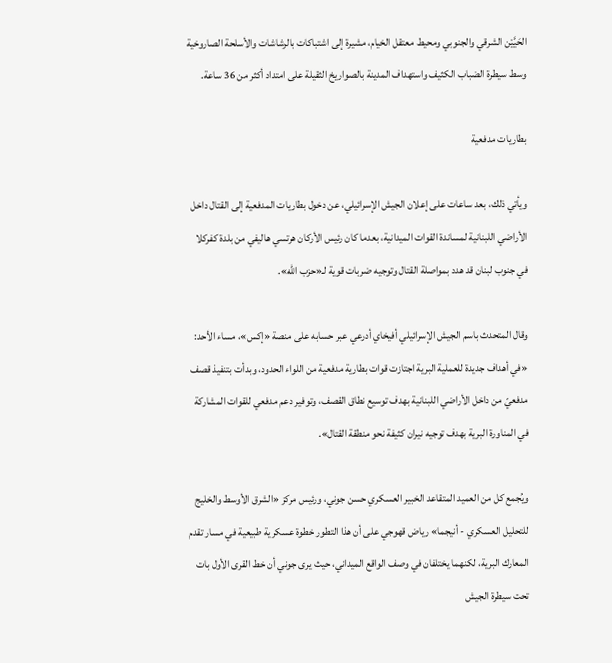الحَيَّيْن الشرقي والجنوبي ومحيط معتقل الخيام، مشيرة إلى اشتباكات بالرشاشات والأسلحة الصاروخية وسط سيطرة الضباب الكثيف واستهداف المدينة بالصواريخ الثقيلة على امتداد أكثر من 36 ساعة.

بطاريات مدفعية

ويأتي ذلك، بعد ساعات على إعلان الجيش الإسرائيلي، عن دخول بطاريات المدفعية إلى القتال داخل الأراضي اللبنانية لمساندة القوات الميدانية، بعدما كان رئيس الأركان هرتسي هاليفي من بلدة كفركلا في جنوب لبنان قد هدد بمواصلة القتال وتوجيه ضربات قوية لـ«حزب الله».

وقال المتحدث باسم الجيش الإسرائيلي أفيخاي أدرعي عبر حسابه على منصة «إكس»، مساء الأحد: «في أهداف جديدة للعملية البرية اجتازت قوات بطارية مدفعية من اللواء الحدود، وبدأت بتنفيذ قصف مدفعيّ من داخل الأراضي اللبنانية بهدف توسيع نطاق القصف، وتوفير دعم مدفعي للقوات المشاركة في المناورة البرية بهدف توجيه نيران كثيفة نحو منطقة القتال».

ويُجمع كل من العميد المتقاعد الخبير العسكري حسن جوني، ورئيس مركز «الشرق الأوسط والخليج للتحليل العسكري - أنيجما» رياض قهوجي على أن هذا التطور خطوة عسكرية طبيعية في مسار تقدم المعارك البرية، لكنهما يختلفان في وصف الواقع الميداني، حيث يرى جوني أن خط القرى الأول بات تحت سيطرة الجيش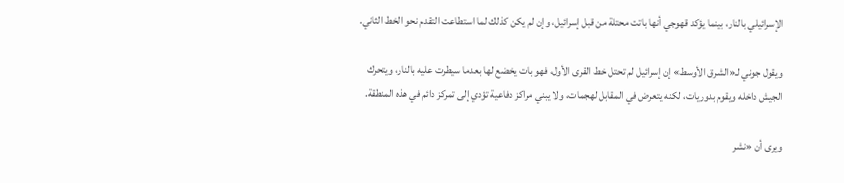الإسرائيلي بالنار، بينما يؤكد قهوجي أنها باتت محتلة من قبل إسرائيل، وإن لم يكن كذلك لما استطاعت التقدم نحو الخط الثاني.

ويقول جوني لـ«الشرق الأوسط» إن إسرائيل لم تحتل خط القرى الأول، فهو بات يخضع لها بعدما سيطرت عليه بالنار، ويتحرك الجيش داخله ويقوم بدوريات، لكنه يتعرض في المقابل لهجمات، ولا يبني مراكز دفاعية تؤدي إلى تمركز دائم في هذه المنطقة.

ويرى أن «نشر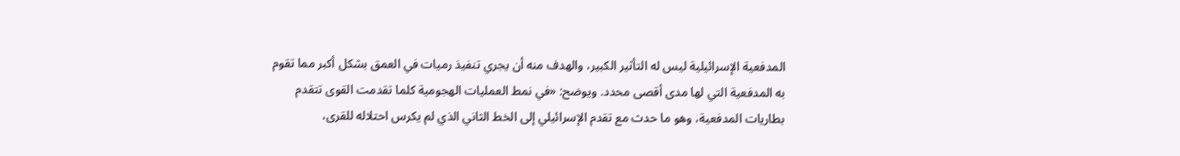المدفعية الإسرائيلية ليس له التأثير الكبير، والهدف منه أن يجري تنفيذ رميات في العمق بشكل أكبر مما تقوم به المدفعية التي لها مدى أقصى محدد. ويوضح: «في نمط العمليات الهجومية كلما تقدمت القوى تتقدم بطاريات المدفعية، وهو ما حدث مع تقدم الإسرائيلي إلى الخط الثاني الذي لم يكرس احتلاله للقرى،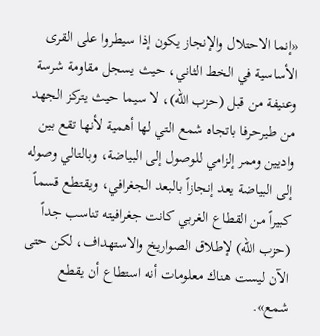«إنما الاحتلال والإنجاز يكون إذا سيطروا على القرى الأساسية في الخط الثاني، حيث يسجل مقاومة شرسة وعنيفة من قبل (حزب الله)، لا سيما حيث يتركز الجهد من طيرحرفا باتجاه شمع التي لها أهمية لأنها تقع بين واديين وممر إلزامي للوصول إلى البياضة، وبالتالي وصوله إلى البياضة يعد إنجازاً بالبعد الجغرافي، ويقتطع قسماً كبيراً من القطاع الغربي كانت جغرافيته تناسب جداً (حزب الله) لإطلاق الصواريخ والاستهداف، لكن حتى الآن ليست هناك معلومات أنه استطاع أن يقطع شمع».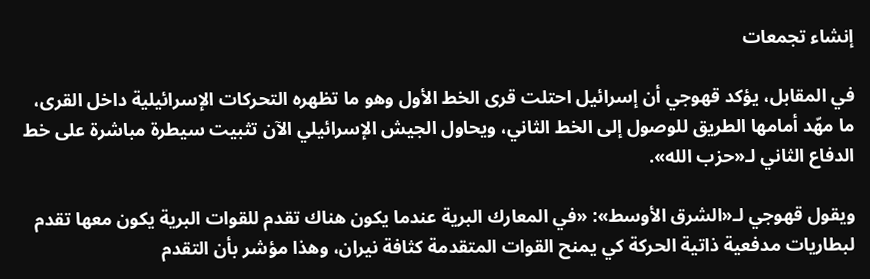إنشاء تجمعات

في المقابل، يؤكد قهوجي أن إسرائيل احتلت قرى الخط الأول وهو ما تظهره التحركات الإسرائيلية داخل القرى، ما مهّد أمامها الطريق للوصول إلى الخط الثاني، ويحاول الجيش الإسرائيلي الآن تثبيت سيطرة مباشرة على خط الدفاع الثاني لـ«حزب الله».

ويقول قهوجي لـ«الشرق الأوسط»: «في المعارك البرية عندما يكون هناك تقدم للقوات البرية يكون معها تقدم لبطاريات مدفعية ذاتية الحركة كي يمنح القوات المتقدمة كثافة نيران، وهذا مؤشر بأن التقدم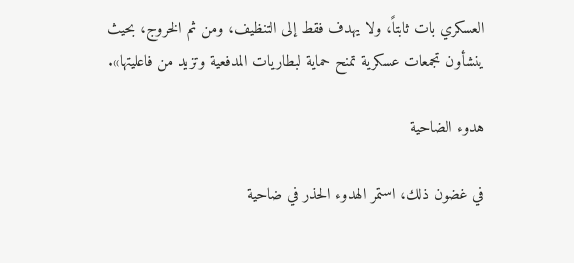العسكري بات ثابتاً، ولا يهدف فقط إلى التنظيف، ومن ثم الخروج، بحيث ينشأون تجمعات عسكرية تمنح حماية لبطاريات المدفعية وتزيد من فاعليتها».

هدوء الضاحية

في غضون ذلك، استمر الهدوء الحذر في ضاحية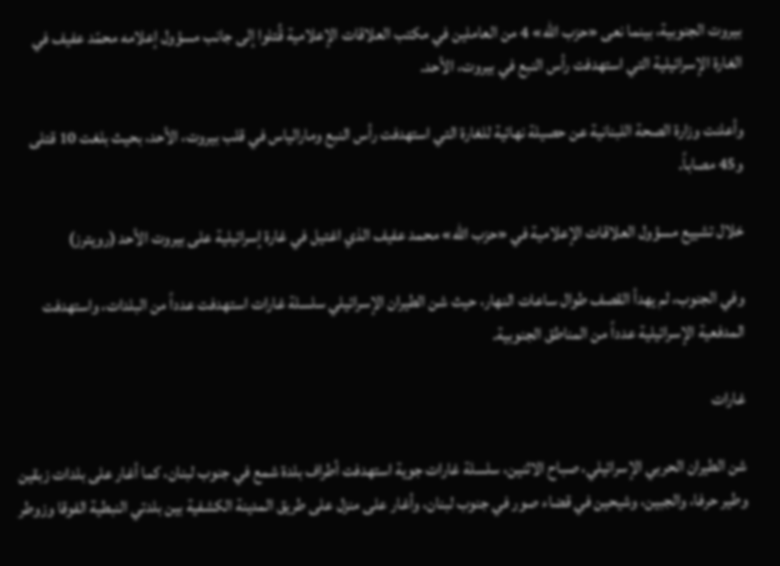بيروت الجنوبية، بينما نعى «حزب الله» 4 من العاملين في مكتب العلاقات الإعلامية قُتلوا إلى جانب مسؤول إعلامه محمّد عفيف في الغارة الإسرائيلية التي استهدفت رأس النبع في بيروت، الأحد.

وأعلنت وزارة الصحة اللبنانية عن حصيلة نهائية للغارة التي استهدفت رأس النبع ومارالياس في قلب بيروت، الأحد، بحيث بلغت 10 قتلى و45 مصاباً.

خلال تشييع مسؤول العلاقات الإعلامية في «حزب الله» محمد عفيف الذي اغتيل في غارة إسرائيلية على بيروت الأحد (رويترز)

وفي الجنوب، لم يهدأ القصف طوال ساعات النهار، حيث شن الطيران الإسرائيلي سلسلة غارات استهدفت عدداً من البلدات، واستهدفت المدفعية الإسرائيلية عدداً من المناطق الجنوبية.

غارات

شن الطيران الحربي الإسرائيلي، صباح الاثنين، سلسلة غارات جوية استهدفت أطراف بلدة شمع في جنوب لبنان، كما أغار على بلدات زبقين وطير حرفا، والجبين، وشيحين في قضاء صور في جنوب لبنان، وأغار على منزل على طريق المدينة الكشفية بين بلدتي النبطية الفوقا وزوطر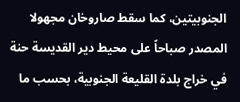الجنوبيتين، كما سقط صاروخان مجهولا المصدر صباحاً على محيط دير القديسة حنة في خراج بلدة القليعة الجنوبية، بحسب ما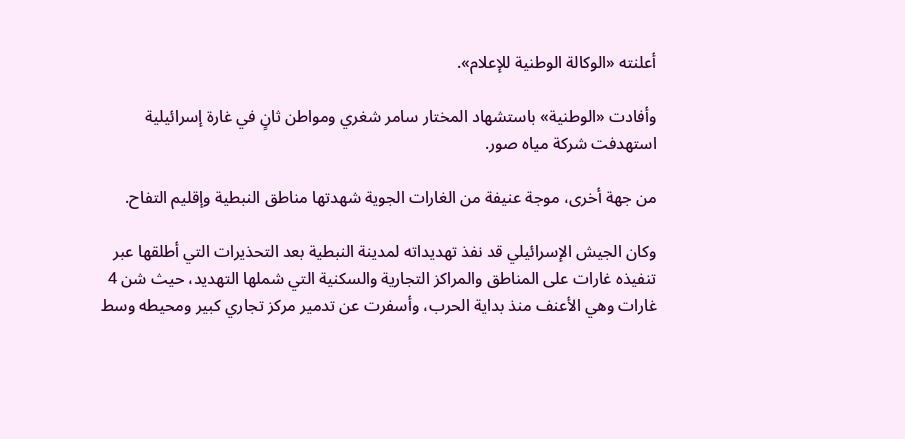أعلنته «الوكالة الوطنية للإعلام».

وأفادت «الوطنية» باستشهاد المختار سامر شغري ومواطن ثانٍ في غارة إسرائيلية استهدفت شركة مياه صور.

من جهة أخرى، موجة عنيفة من الغارات الجوية شهدتها مناطق النبطية وإقليم التفاح.

وكان الجيش الإسرائيلي قد نفذ تهديداته لمدينة النبطية بعد التحذيرات التي أطلقها عبر تنفيذه غارات على المناطق والمراكز التجارية والسكنية التي شملها التهديد، حيث شن 4 غارات وهي الأعنف منذ بداية الحرب، وأسفرت عن تدمير مركز تجاري كبير ومحيطه وسط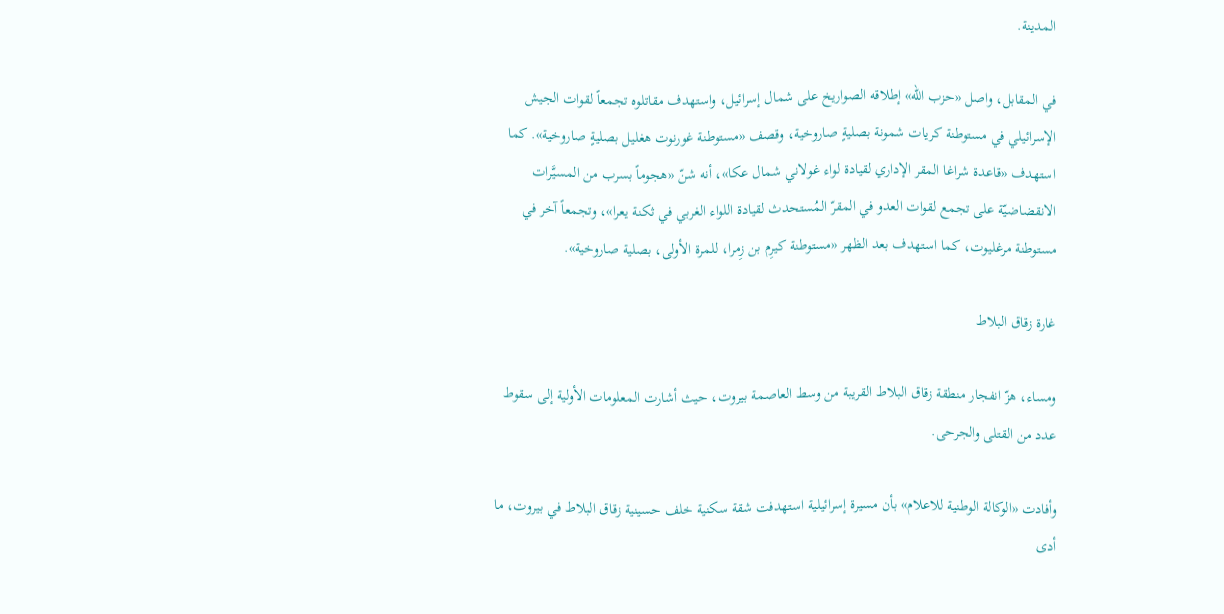المدينة.

في المقابل، واصل «حزب الله» إطلاقه الصواريخ على شمال إسرائيل، واستهدف مقاتلوه تجمعاً لقوات الجيش الإسرائيلي في مستوطنة كريات شمونة بصليةٍ صاروخية، وقصف «مستوطنة غورنوت هغليل بصليةٍ صاروخية». كما استهدف «قاعدة شراغا المقر الإداري لقيادة لواء غولاني شمال عكا»، أنه شنّ «هجوماً بسرب من المسيَّرات الانقضاضيّة على تجمع لقوات العدو في المقرّ المُستحدث لقيادة اللواء الغربي في ثكنة يعرا»، وتجمعاً آخر في مستوطنة مرغليوت، كما استهدف بعد الظهر «مستوطنة كيرِم بن زِمرا، للمرة الأولى، بصلية صاروخية».

غارة زقاق البلاط

ومساء، هزّ انفجار منطقة زقاق البلاط القريبة من وسط العاصمة بيروت، حيث أشارت المعلومات الأولية إلى سقوط عدد من القتلى والجرحى.

وأفادت «الوكالة الوطنية للاعلام» بأن مسيرة إسرائيلية استهدفت شقة سكنية خلف حسينية زقاق البلاط في بيروت، ما أدى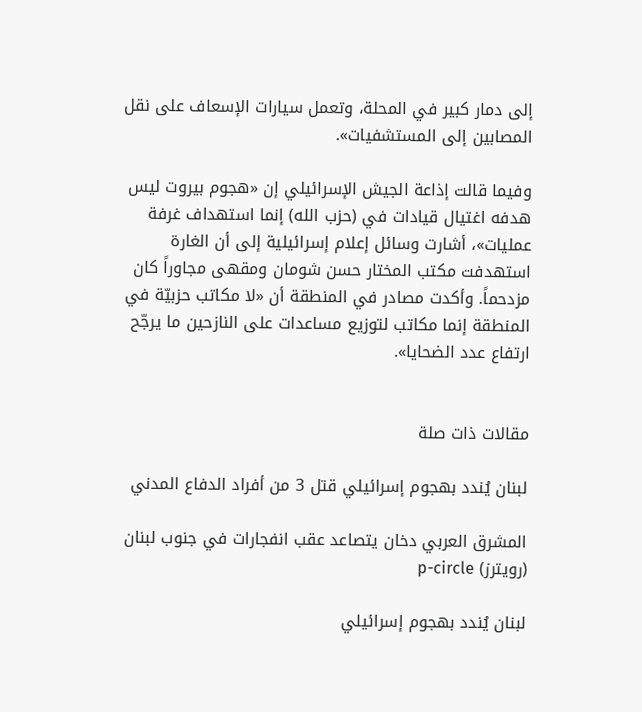إلى دمار كبير في المحلة، وتعمل سيارات الإسعاف على نقل المصابين إلى المستشفيات».

وفيما قالت إذاعة الجيش الإسرائيلي إن «هجوم بيروت ليس هدفه اغتيال قيادات في (حزب الله) إنما استهداف غرفة عمليات»، أشارت وسائل إعلام إسرائيلية إلى أن الغارة استهدفت مكتب المختار حسن شومان ومقهى مجاوراً كان مزدحماً. وأكدت مصادر في المنطقة أن «لا مكاتب حزبيّة في المنطقة إنما مكاتب لتوزيع مساعدات على النازحين ما يرجّح ارتفاع عدد الضحايا».


مقالات ذات صلة

لبنان يُندد بهجوم إسرائيلي قتل 3 من أفراد الدفاع المدني

المشرق العربي دخان يتصاعد عقب انفجارات في جنوب لبنان (رويترز) p-circle

لبنان يُندد بهجوم إسرائيلي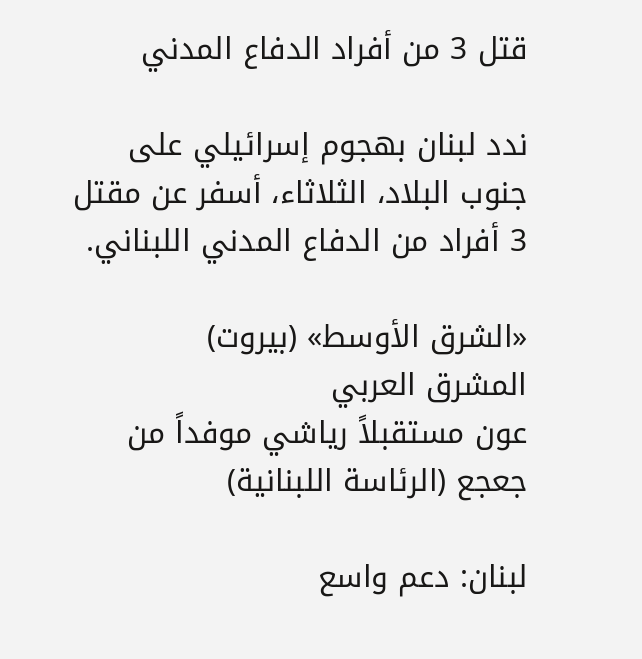قتل 3 من أفراد الدفاع المدني

ندد لبنان بهجوم إسرائيلي على جنوب البلاد، الثلاثاء، أسفر عن مقتل 3 أفراد من الدفاع المدني اللبناني.

«الشرق الأوسط» (بيروت)
المشرق العربي
عون مستقبلاً رياشي موفداً من جعجع (الرئاسة اللبنانية)

لبنان: دعم واسع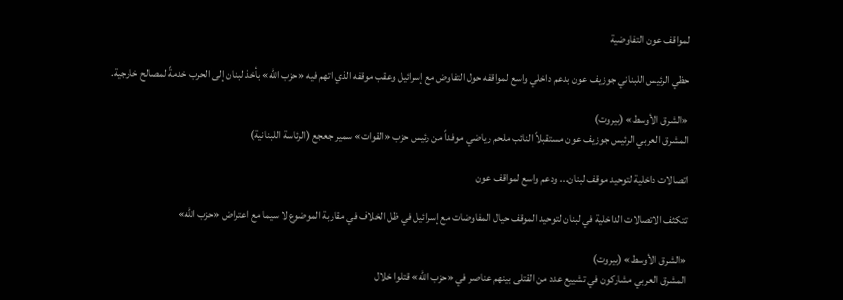لمواقف عون التفاوضية

حظي الرئيس اللبناني جوزيف عون بدعم داخلي واسع لمواقفه حول التفاوض مع إسرائيل وعقب موقفه الذي اتهم فيه «حزب الله» بأخذ لبنان إلى الحرب خدمةً لمصالح خارجية.

«الشرق الأوسط» (بيروت)
المشرق العربي الرئيس جوزيف عون مستقبلاً النائب ملحم رياضي موفداً من رئيس حزب «القوات» سمير جعجع (الرئاسة اللبنانية)

اتصالات داخلية لتوحيد موقف لبنان... ودعم واسع لمواقف عون

تتكثف الاتصالات الداخلية في لبنان لتوحيد الموقف حيال المفاوضات مع إسرائيل في ظل الخلاف في مقاربة الموضوع لا سيما مع اعتراض «حزب الله»

«الشرق الأوسط» (بيروت)
المشرق العربي مشاركون في تشييع عدد من القتلى بينهم عناصر في «حزب الله» قتلوا خلال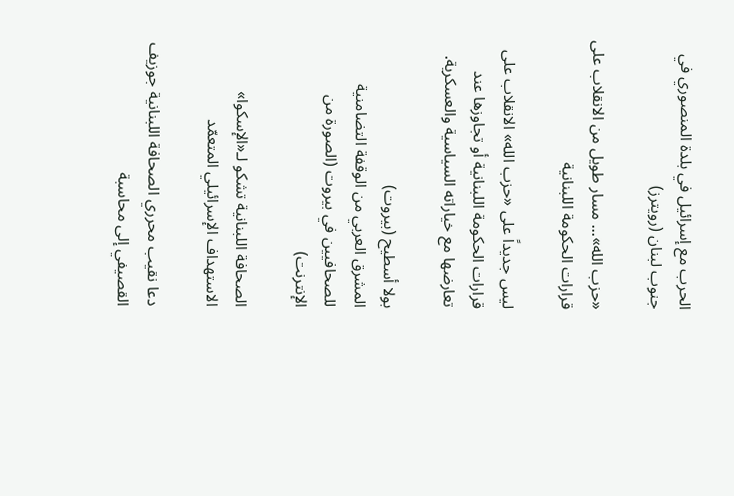الحرب مع إسرائيل في بلدة المنصوري في جنوب لبنان (رويترز)

«حزب الله»... مسار طويل من الانقلاب على قرارات الحكومة اللبنانية

ليس جديداً على «حزب الله» الانقلاب على قرارات الحكومة اللبنانية أو تجاوزها عند تعارضها مع خياراته السياسية والعسكرية.

بولا أسطيح (بيروت)
المشرق العربي من الوقفة التضامنية للصحافيين في بيروت (الصورة من الإنترنت)

الصحافة اللبنانية تشكو لـ«الإسكوا» الاستهداف الإسرائيلي المتعمّد

دعا نقيب محرري الصحافة اللبنانية جوزيف القصيفي إلى محاسبة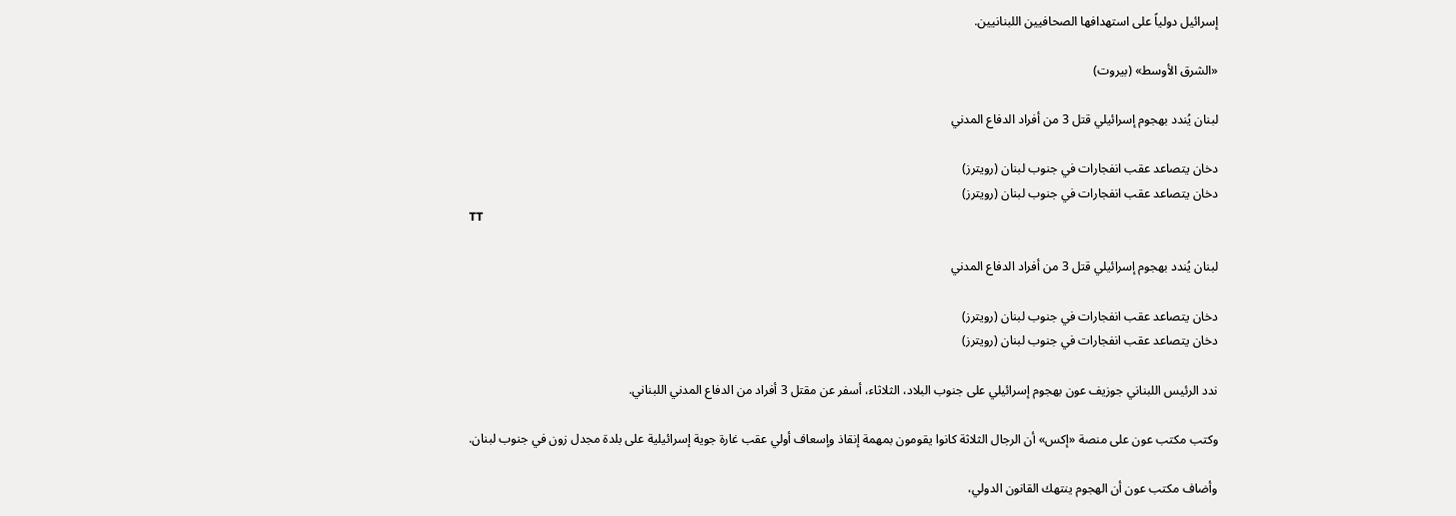إسرائيل دولياً على استهدافها الصحافيين اللبنانيين.

«الشرق الأوسط» (بيروت)

لبنان يُندد بهجوم إسرائيلي قتل 3 من أفراد الدفاع المدني

دخان يتصاعد عقب انفجارات في جنوب لبنان (رويترز)
دخان يتصاعد عقب انفجارات في جنوب لبنان (رويترز)
TT

لبنان يُندد بهجوم إسرائيلي قتل 3 من أفراد الدفاع المدني

دخان يتصاعد عقب انفجارات في جنوب لبنان (رويترز)
دخان يتصاعد عقب انفجارات في جنوب لبنان (رويترز)

ندد الرئيس اللبناني جوزيف عون بهجوم إسرائيلي على جنوب البلاد، الثلاثاء، أسفر عن مقتل 3 أفراد من الدفاع المدني اللبناني.

وكتب مكتب عون على منصة «إكس» أن الرجال الثلاثة كانوا يقومون بمهمة إنقاذ وإسعاف أولي عقب غارة جوية إسرائيلية على بلدة مجدل زون في جنوب لبنان.

وأضاف مكتب عون أن الهجوم ينتهك القانون الدولي،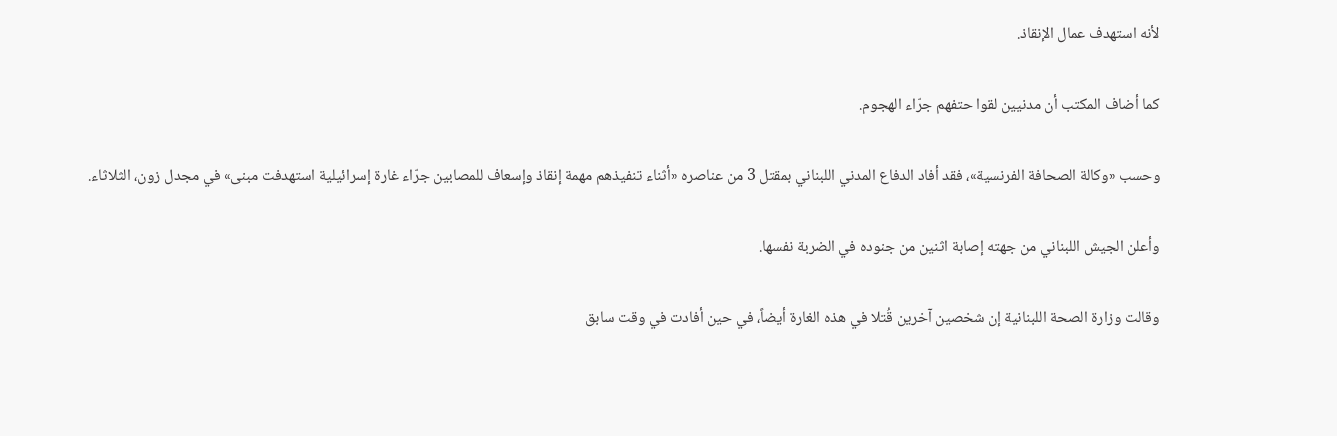لأنه استهدف عمال الإنقاذ.

كما أضاف المكتب أن مدنيين لقوا حتفهم جرّاء الهجوم.

وحسب «وكالة الصحافة الفرنسية»، فقد أفاد الدفاع المدني اللبناني بمقتل 3 من عناصره «أثناء تنفيذهم مهمة إنقاذ وإسعاف للمصابين جرّاء غارة إسرائيلية استهدفت مبنى» في مجدل زون، الثلاثاء.

وأعلن الجيش اللبناني من جهته إصابة اثنين من جنوده في الضربة نفسها.

وقالت وزارة الصحة اللبنانية إن شخصين آخرين قُتلا في هذه الغارة أيضاً، في حين أفادت في وقت سابق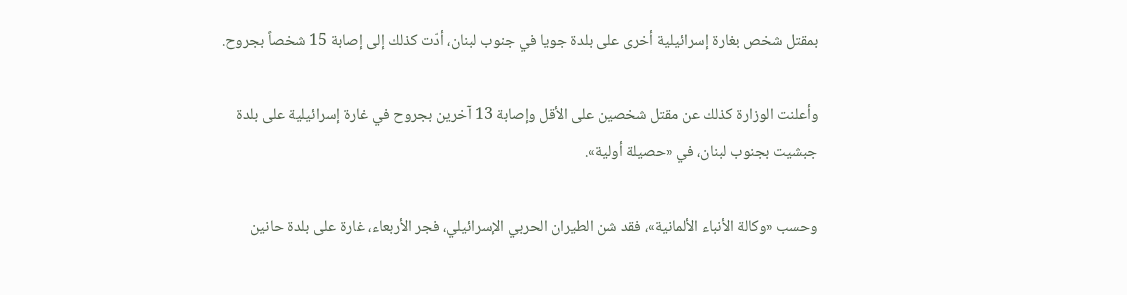بمقتل شخص بغارة إسرائيلية أخرى على بلدة جويا في جنوب لبنان، أدّت كذلك إلى إصابة 15 شخصاً بجروح.

وأعلنت الوزارة كذلك عن مقتل شخصين على الأقل وإصابة 13 آخرين بجروح في غارة إسرائيلية على بلدة جبشيت بجنوب لبنان، في «حصيلة أولية».

وحسب «وكالة الأنباء الألمانية»، فقد شن الطيران الحربي الإسرائيلي، فجر الأربعاء، غارة على بلدة حانين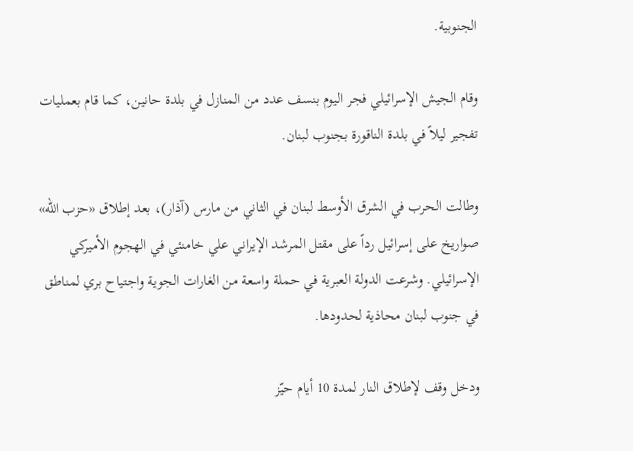الجنوبية.

وقام الجيش الإسرائيلي فجر اليوم بنسف عدد من المنازل في بلدة حانين، كما قام بعمليات تفجير ليلاً في بلدة الناقورة بجنوب لبنان.

وطالت الحرب في الشرق الأوسط لبنان في الثاني من مارس (آذار)، بعد إطلاق «حزب الله» صواريخ على إسرائيل رداً على مقتل المرشد الإيراني علي خامنئي في الهجوم الأميركي الإسرائيلي. وشرعت الدولة العبرية في حملة واسعة من الغارات الجوية واجتياح بري لمناطق في جنوب لبنان محاذية لحدودها.

ودخل وقف لإطلاق النار لمدة 10 أيام حيّز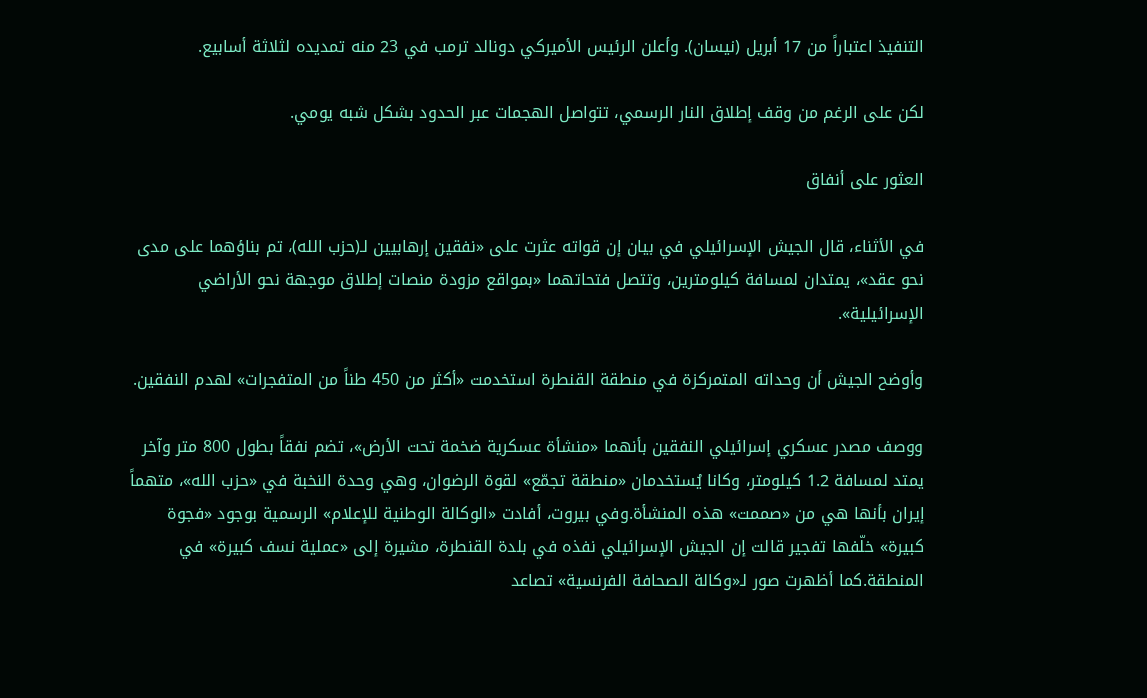التنفيذ اعتباراً من 17 أبريل (نيسان). وأعلن الرئيس الأميركي دونالد ترمب في 23 منه تمديده لثلاثة أسابيع.

لكن على الرغم من وقف إطلاق النار الرسمي، تتواصل الهجمات عبر الحدود بشكل شبه يومي.

العثور على أنفاق

في الأثناء، قال الجيش الإسرائيلي في بيان إن قواته عثرت على «نفقين إرهابيين لـ(حزب الله)، تم بناؤهما على مدى نحو عقد»، يمتدان لمسافة كيلومترين، وتتصل فتحاتهما «بمواقع مزودة منصات إطلاق موجهة نحو الأراضي الإسرائيلية».

وأوضح الجيش أن وحداته المتمركزة في منطقة القنطرة استخدمت «أكثر من 450 طناً من المتفجرات» لهدم النفقين.

ووصف مصدر عسكري إسرائيلي النفقين بأنهما «منشأة عسكرية ضخمة تحت الأرض»، تضم نفقاً بطول 800 متر وآخر يمتد لمسافة 1.2 كيلومتر، وكانا يُستخدمان «منطقة تجمّع» لقوة الرضوان، وهي وحدة النخبة في «حزب الله»، متهماً إيران بأنها هي من «صممت» هذه المنشأة.وفي بيروت، أفادت «الوكالة الوطنية للإعلام» الرسمية بوجود «فجوة كبيرة» خلّفها تفجير قالت إن الجيش الإسرائيلي نفذه في بلدة القنطرة، مشيرة إلى «عملية نسف كبيرة» في المنطقة.كما أظهرت صور لـ«وكالة الصحافة الفرنسية» تصاعد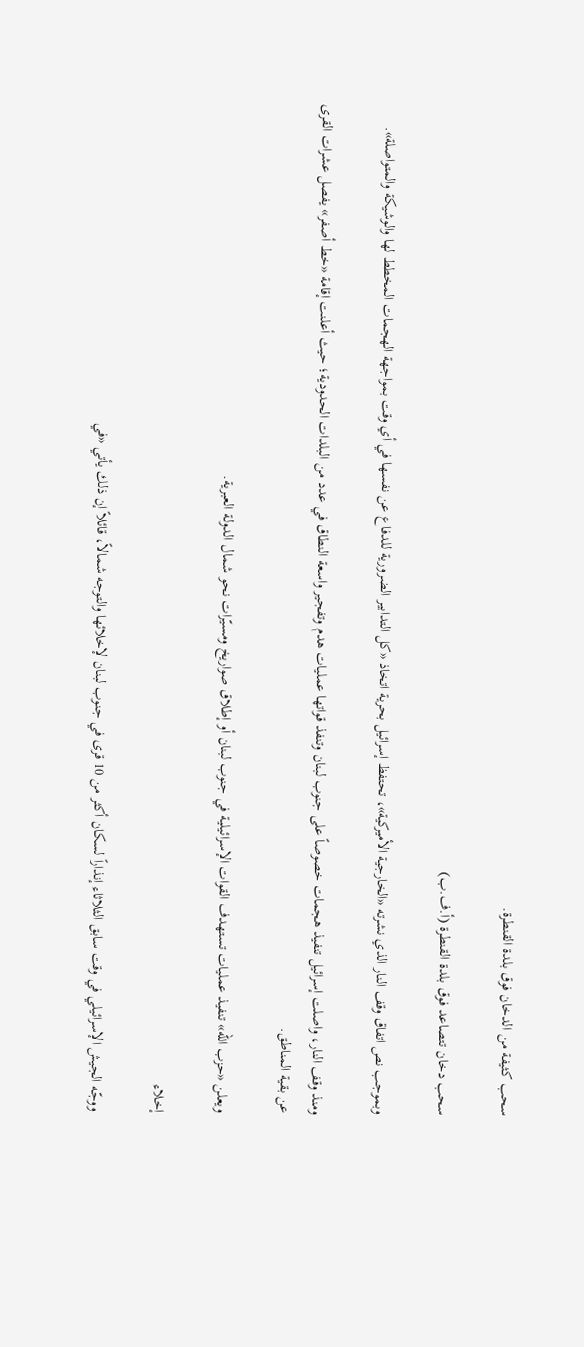سحب كثيفة من الدخان فوق بلدة القنطرة.

سحب دخان تتصاعد فوق بلدة القنطرة (أ.ف.ب)

وبموجب نص اتفاق وقف النار الذي نشرته «الخارجية الأميركية»، تحتفظ إسرائيل بحرية اتخاذ «كل التدابير الضرورية للدفاع عن نفسها في أي وقت بمواجهة الهجمات المخطط لها والوشيكة والمتواصلة».

ومنذ وقف النار، واصلت إسرائيل تنفيذ هجمات خصوصاً على جنوب لبنان وتنفذ قواتها عمليات هدم وتفجير واسعة النطاق في عدد من البلدات الحدودية؛ حيث أعلنت إقامة «خط أصفر» يفصل عشرات القرى عن بقية المناطق.

ويعلن «حزب الله» تنفيذ عمليات تستهدف القوات الإسرائيلية في جنوب لبنان أو إطلاق صواريخ ومسيّرات نحو شمال الدولة العبرية.

إخلاء

ووجّه الجيش الإسرائيلي في وقت سابق الثلاثاء إنذاراً لسكان أكثر من 10 قرى في جنوب لبنان لإخلائها والتوجه شمالاً، قائلاً إن ذلك يأتي «في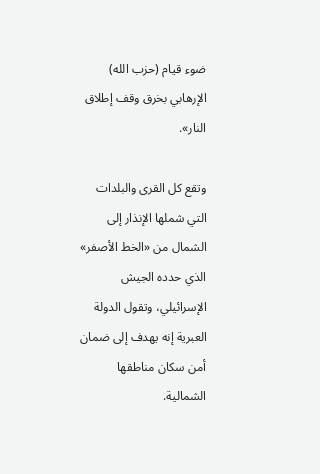ضوء قيام (حزب الله) الإرهابي بخرق وقف إطلاق النار».

وتقع كل القرى والبلدات التي شملها الإنذار إلى الشمال من «الخط الأصفر» الذي حدده الجيش الإسرائيلي، وتقول الدولة العبرية إنه يهدف إلى ضمان أمن سكان مناطقها الشمالية.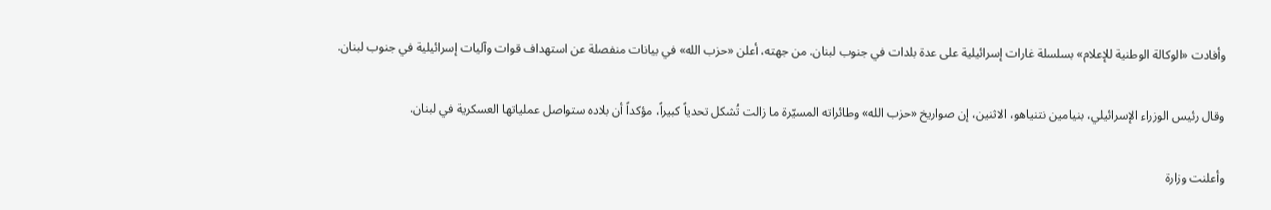وأفادت «الوكالة الوطنية للإعلام» بسلسلة غارات إسرائيلية على عدة بلدات في جنوب لبنان. من جهته، أعلن «حزب الله» في بيانات منفصلة عن استهداف قوات وآليات إسرائيلية في جنوب لبنان.

وقال رئيس الوزراء الإسرائيلي، بنيامين نتنياهو، الاثنين، إن صواريخ «حزب الله» وطائراته المسيّرة ما زالت تُشكل تحدياً كبيراً، مؤكداً أن بلاده ستواصل عملياتها العسكرية في لبنان.

وأعلنت وزارة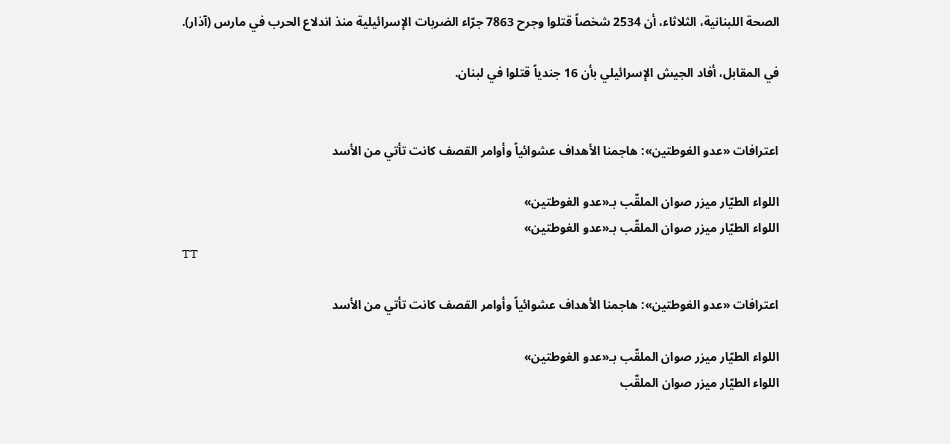الصحة اللبنانية، الثلاثاء، أن 2534 شخصاً قتلوا وجرح 7863 جرّاء الضربات الإسرائيلية منذ اندلاع الحرب في مارس (آذار).

في المقابل، أفاد الجيش الإسرائيلي بأن 16 جندياً قتلوا في لبنان.


اعترافات «عدو الغوطتين»: هاجمنا الأهداف عشوائياً وأوامر القصف كانت تأتي من الأسد

اللواء الطيّار ميزر صوان الملقّب بـ«عدو الغوطتين»
اللواء الطيّار ميزر صوان الملقّب بـ«عدو الغوطتين»
TT

اعترافات «عدو الغوطتين»: هاجمنا الأهداف عشوائياً وأوامر القصف كانت تأتي من الأسد

اللواء الطيّار ميزر صوان الملقّب بـ«عدو الغوطتين»
اللواء الطيّار ميزر صوان الملقّب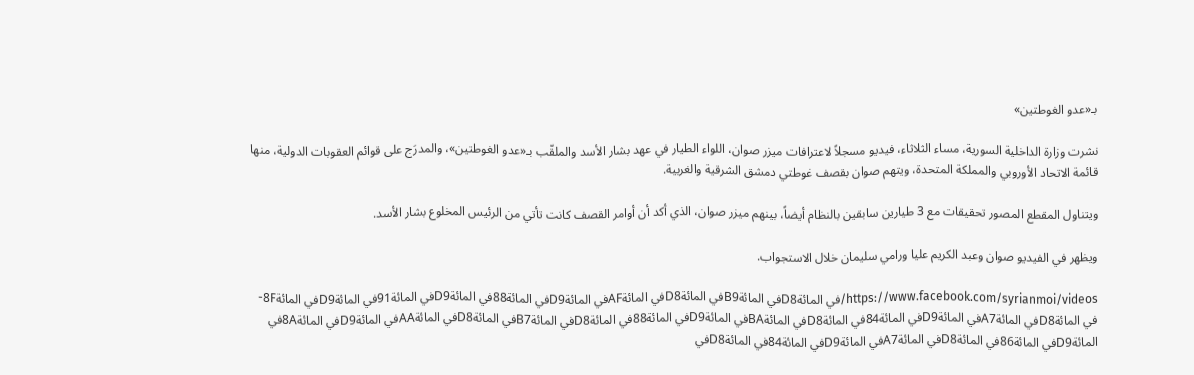بـ«عدو الغوطتين»

نشرت وزارة الداخلية السورية، مساء الثلاثاء، فيديو مسجلاً لاعترافات ميزر صوان، اللواء الطيار في عهد بشار الأسد والملقّب بـ«عدو الغوطتين»، والمدرَج على قوائم العقوبات الدولية، منها قائمة الاتحاد الأوروبي والمملكة المتحدة، ويتهم صوان بقصف غوطتي دمشق الشرقية والغربية.

ويتناول المقطع المصور تحقيقات مع 3 طيارين سابقين بالنظام أيضاً، بينهم ميزر صوان، الذي أكد أن أوامر القصف كانت تأتي من الرئيس المخلوع بشار الأسد.

ويظهر في الفيديو صوان وعبد الكريم عليا ورامي سليمان خلال الاستجواب.

https://www.facebook.com/syrianmoi/videos/في المائةD8في المائةB9في المائةD8في المائةAFفي المائةD9في المائة88في المائةD9في المائة91في المائةD9في المائة8F-في المائةD8في المائةA7في المائةD9في المائة84في المائةD8في المائةBAفي المائةD9في المائة88في المائةD8في المائةB7في المائةD8في المائةAAفي المائةD9في المائة8Aفي المائةD9في المائة86في المائةD8في المائةA7في المائةD9في المائة84في المائةD8في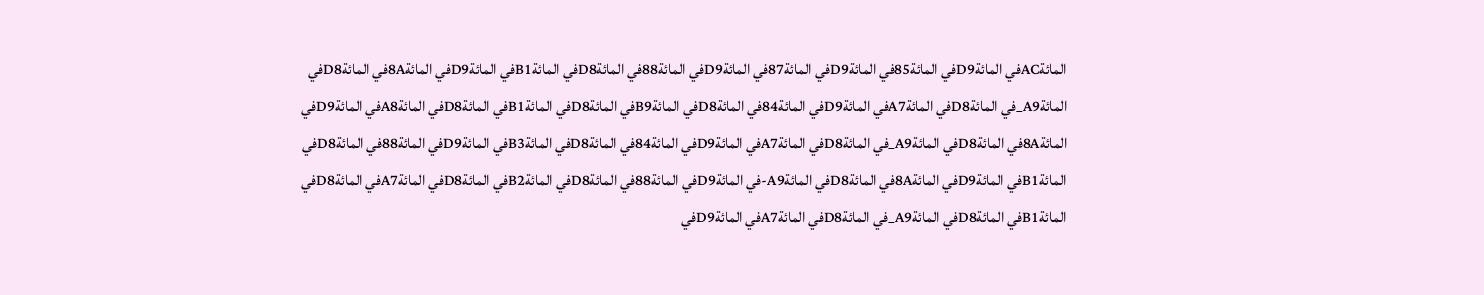المائةACفي المائةD9في المائة85في المائةD9في المائة87في المائةD9في المائة88في المائةD8في المائةB1في المائةD9في المائة8Aفي المائةD8في المائةA9_في المائةD8في المائةA7في المائةD9في المائة84في المائةD8في المائةB9في المائةD8في المائةB1في المائةD8في المائةA8في المائةD9في المائة8Aفي المائةD8في المائةA9_في المائةD8في المائةA7في المائةD9في المائة84في المائةD8في المائةB3في المائةD9في المائة88في المائةD8في المائةB1في المائةD9في المائة8Aفي المائةD8في المائةA9-في المائةD9في المائة88في المائةD8في المائةB2في المائةD8في المائةA7في المائةD8في المائةB1في المائةD8في المائةA9_في المائةD8في المائةA7في المائةD9في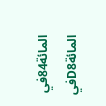المائة84في المائةD8في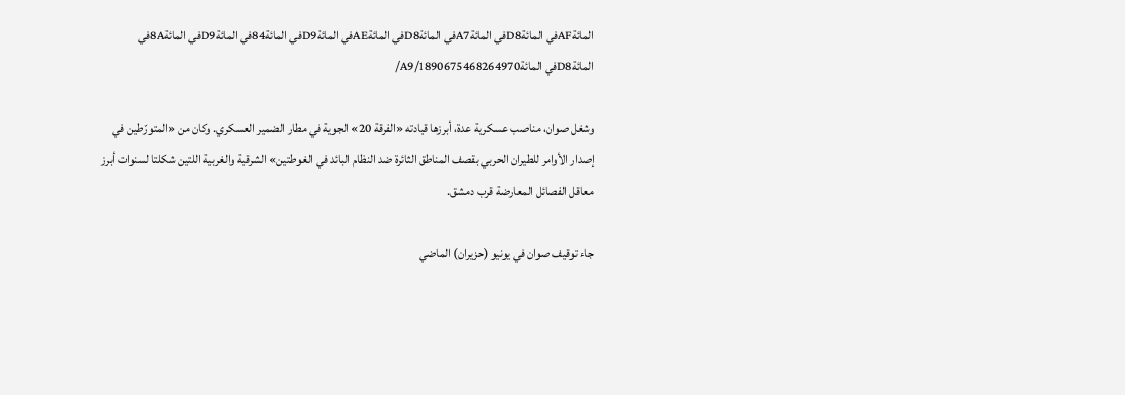المائةAFفي المائةD8في المائةA7في المائةD8في المائةAEفي المائةD9في المائة84في المائةD9في المائة8Aفي المائةD8في المائةA9/1890675468264970/

وشغل صوان، مناصب عسكرية عدة، أبرزها قيادته «الفرقة 20» الجوية في مطار الضمير العسكري. وكان من «المتورّطين في إصدار الأوامر للطيران الحربي بقصف المناطق الثائرة ضد النظام البائد في الغوطتين» الشرقية والغربية اللتين شكلتا لسنوات أبرز معاقل الفصائل المعارضة قرب دمشق.

جاء توقيف صوان في يونيو (حزيران) الماضي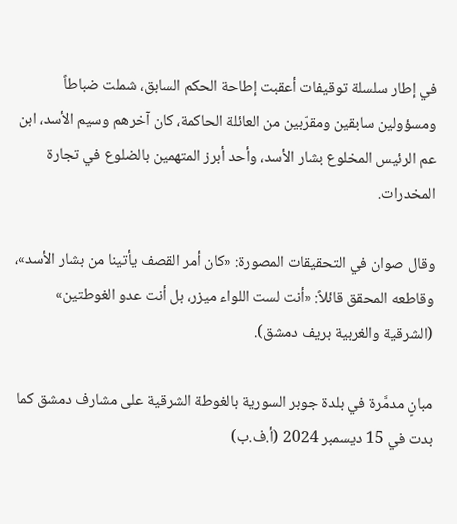في إطار سلسلة توقيفات أعقبت إطاحة الحكم السابق، شملت ضباطاً ومسؤولين سابقين ومقرّبين من العائلة الحاكمة، كان آخرهم وسيم الأسد، ابن عم الرئيس المخلوع بشار الأسد، وأحد أبرز المتهمين بالضلوع في تجارة المخدرات.

وقال صوان في التحقيقات المصورة: «كان أمر القصف يأتينا من بشار الأسد»، وقاطعه المحقق قائلاً: «أنت لست اللواء ميزر، بل أنت عدو الغوطتين» (الشرقية والغربية بريف دمشق).

مبانٍ مدمَّرة في بلدة جوبر السورية بالغوطة الشرقية على مشارف دمشق كما بدت في 15 ديسمبر 2024 (أ.ف.ب)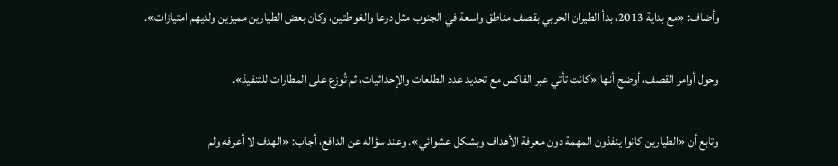وأضاف: «مع بداية 2013، بدأ الطيران الحربي بقصف مناطق واسعة في الجنوب مثل درعا والغوطتين، وكان بعض الطيارين مميزين ولديهم امتيازات».

وحول أوامر القصف، أوضح أنها «كانت تأتي عبر الفاكس مع تحديد عدد الطلعات والإحداثيات، ثم تُوزع على المطارات للتنفيذ».

وتابع أن «الطيارين كانوا ينفذون المهمة دون معرفة الأهداف وبشكل عشوائي». وعند سؤاله عن الدافع، أجاب: «الهدف لا أعرفه ولم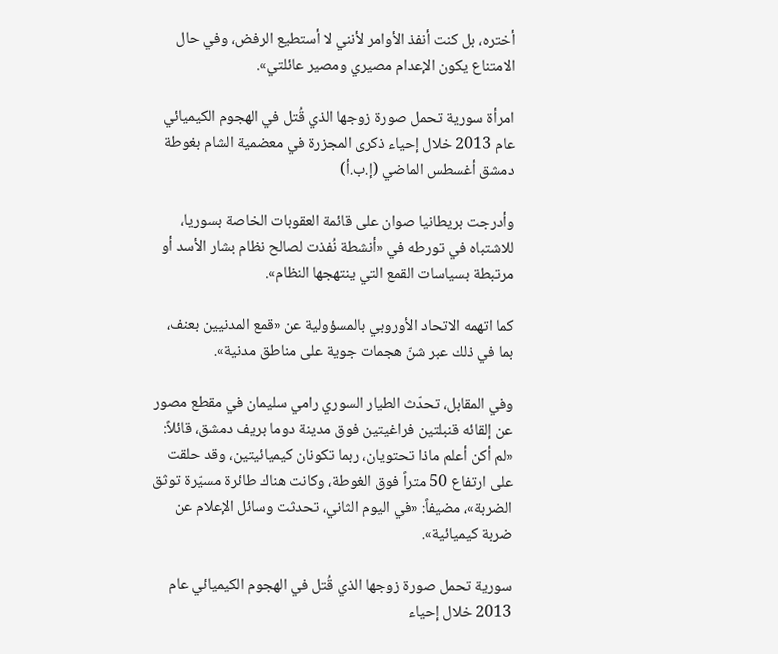أختره، بل كنت أنفذ الأوامر لأنني لا أستطيع الرفض، وفي حال الامتناع يكون الإعدام مصيري ومصير عائلتي».

امرأة سورية تحمل صورة زوجها الذي قُتل في الهجوم الكيميائي عام 2013 خلال إحياء ذكرى المجزرة في معضمية الشام بغوطة دمشق أغسطس الماضي (إ.ب.أ)

وأدرجت بريطانيا صوان على قائمة العقوبات الخاصة بسوريا، للاشتباه في تورطه في «أنشطة نُفذت لصالح نظام بشار الأسد أو مرتبطة بسياسات القمع التي ينتهجها النظام».

كما اتهمه الاتحاد الأوروبي بالمسؤولية عن «قمع المدنيين بعنف، بما في ذلك عبر شنّ هجمات جوية على مناطق مدنية».

وفي المقابل، تحدّث الطيار السوري رامي سليمان في مقطع مصور عن إلقائه قنبلتين فراغيتين فوق مدينة دوما بريف دمشق، قائلاً: «لم أكن أعلم ماذا تحتويان، ربما تكونان كيميائيتين، وقد حلقت على ارتفاع 50 متراً فوق الغوطة، وكانت هناك طائرة مسيّرة توثق الضربة»، مضيفاً: «في اليوم الثاني، تحدثت وسائل الإعلام عن ضربة كيميائية».

سورية تحمل صورة زوجها الذي قُتل في الهجوم الكيميائي عام 2013 خلال إحياء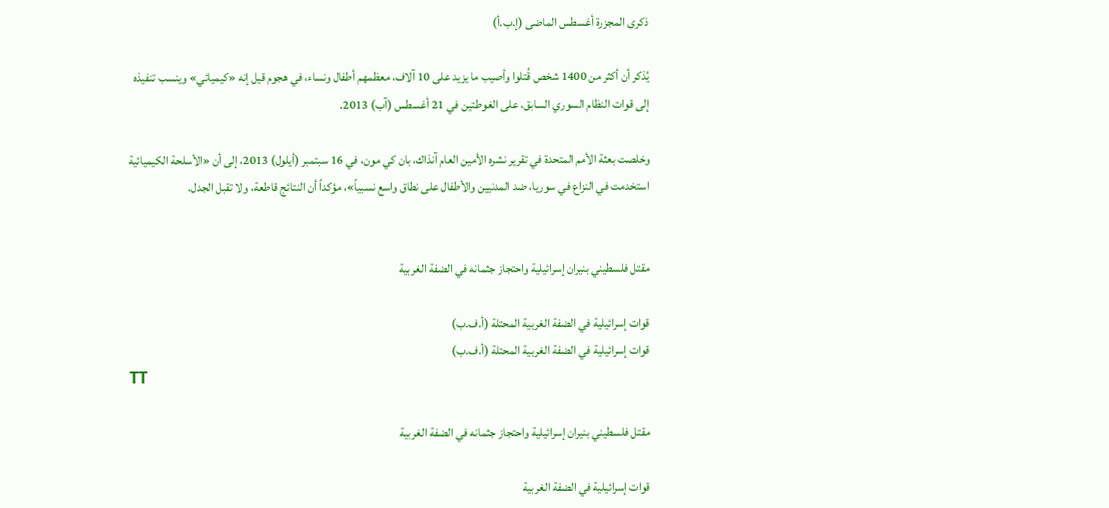ذكرى المجزرة أغسطس الماضى (إ.ب.أ)

يُذكر أن أكثر من 1400 شخص قُتلوا وأصيب ما يزيد على 10 آلاف، معظمهم أطفال ونساء، في هجوم قيل إنه «كيميائي» وينسب تنفيذه إلى قوات النظام السوري السابق، على الغوطتين في 21 أغسطس (آب) 2013.

وخلصت بعثة الأمم المتحدة في تقرير نشره الأمين العام آنذاك، بان كي مون، في 16 سبتمبر (أيلول) 2013، إلى أن «الأسلحة الكيميائية استخدمت في النزاع في سوريا، ضد المدنيين والأطفال على نطاق واسع نسبياً»، مؤكداً أن النتائج قاطعة، ولا تقبل الجدل.


مقتل فلسطيني بنيران إسرائيلية واحتجاز جثمانه في الضفة الغربية

قوات إسرائيلية في الضفة الغربية المحتلة (أ.ف.ب)
قوات إسرائيلية في الضفة الغربية المحتلة (أ.ف.ب)
TT

مقتل فلسطيني بنيران إسرائيلية واحتجاز جثمانه في الضفة الغربية

قوات إسرائيلية في الضفة الغربية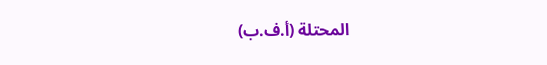المحتلة (أ.ف.ب)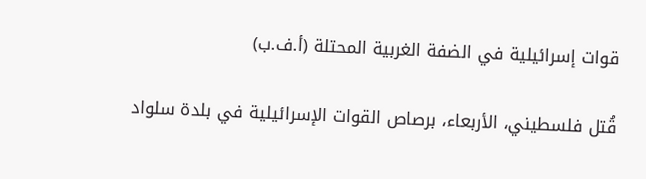قوات إسرائيلية في الضفة الغربية المحتلة (أ.ف.ب)

قُتل فلسطيني، الأربعاء، برصاص القوات الإسرائيلية في بلدة سلواد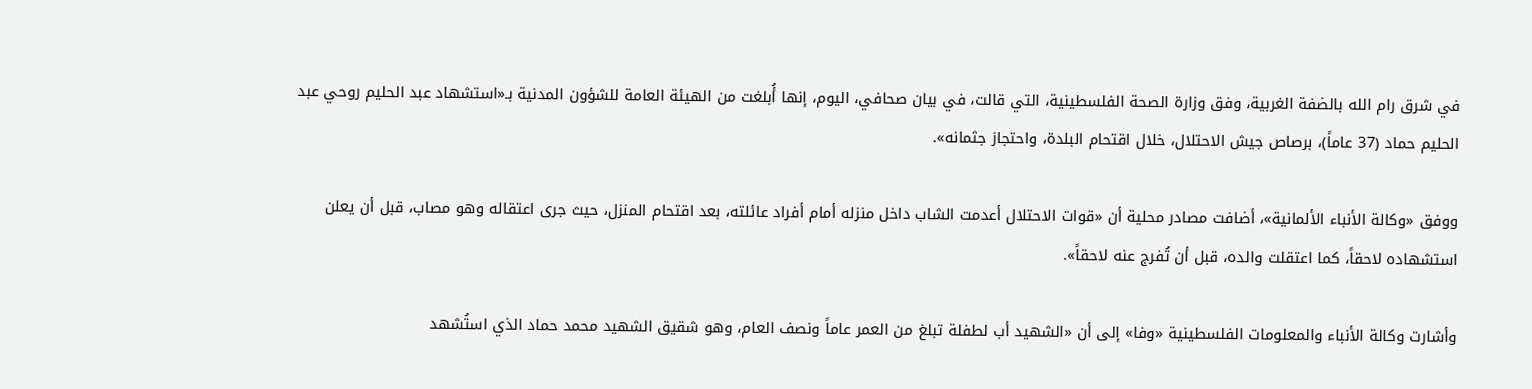في شرق رام الله بالضفة الغربية، وفق وزارة الصحة الفلسطينية، التي قالت، في بيان صحافي، اليوم، إنها أُبلغت من الهيئة العامة للشؤون المدنية بـ«استشهاد عبد الحليم روحي عبد الحليم حماد (37 عاماً)، برصاص جيش الاحتلال، خلال اقتحام البلدة، واحتجاز جثمانه».

ووفق «وكالة الأنباء الألمانية»، أضافت مصادر محلية أن «قوات الاحتلال أعدمت الشاب داخل منزله أمام أفراد عائلته، بعد اقتحام المنزل، حيث جرى اعتقاله وهو مصاب، قبل أن يعلن استشهاده لاحقاً، كما اعتقلت والده، قبل أن تُفرج عنه لاحقاً».

وأشارت وكالة الأنباء والمعلومات الفلسطينية «وفا» إلى أن «الشهيد أب لطفلة تبلغ من العمر عاماً ونصف العام، وهو شقيق الشهيد محمد حماد الذي استُشهد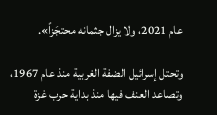عام 2021، ولا يزال جثمانه محتجَزاً».

وتحتل إسرائيل الضفة الغربية منذ عام 1967، وتصاعد العنف فيها منذ بداية حرب غزة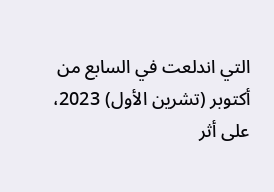التي اندلعت في السابع من أكتوبر (تشرين الأول) 2023، على أثر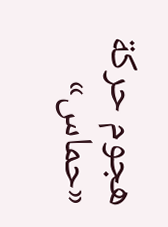هجوم حركة «حماس»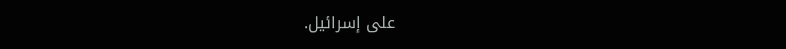على إسرائيل.